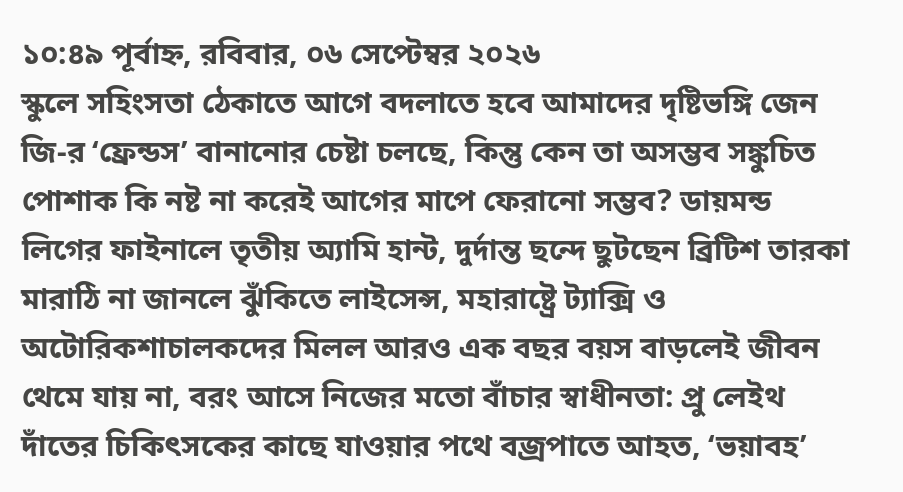১০:৪৯ পূর্বাহ্ন, রবিবার, ০৬ সেপ্টেম্বর ২০২৬
স্কুলে সহিংসতা ঠেকাতে আগে বদলাতে হবে আমাদের দৃষ্টিভঙ্গি জেন জি-র ‘ফ্রেন্ডস’ বানানোর চেষ্টা চলছে, কিন্তু কেন তা অসম্ভব সঙ্কুচিত পোশাক কি নষ্ট না করেই আগের মাপে ফেরানো সম্ভব? ডায়মন্ড লিগের ফাইনালে তৃতীয় অ্যামি হান্ট, দুর্দান্ত ছন্দে ছুটছেন ব্রিটিশ তারকা মারাঠি না জানলে ঝুঁকিতে লাইসেন্স, মহারাষ্ট্রে ট্যাক্সি ও অটোরিকশাচালকদের মিলল আরও এক বছর বয়স বাড়লেই জীবন থেমে যায় না, বরং আসে নিজের মতো বাঁচার স্বাধীনতা: প্রু লেইথ দাঁতের চিকিৎসকের কাছে যাওয়ার পথে বজ্রপাতে আহত, ‘ভয়াবহ’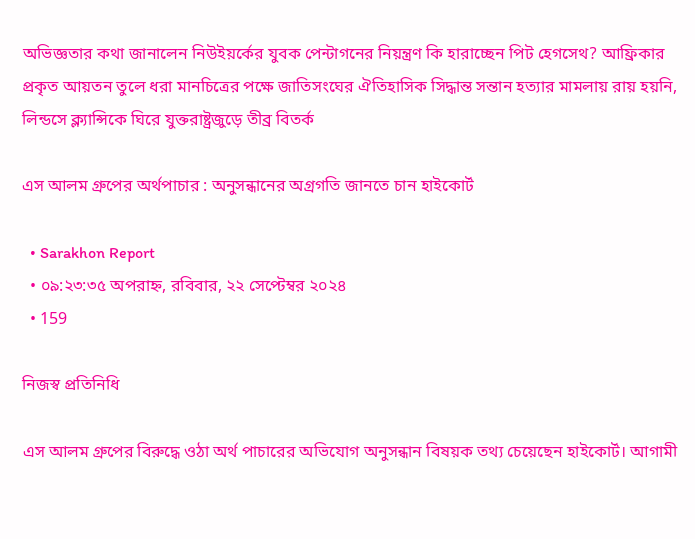অভিজ্ঞতার কথা জানালেন নিউইয়র্কের যুবক পেন্টাগনের নিয়ন্ত্রণ কি হারাচ্ছেন পিট হেগসেথ? আফ্রিকার প্রকৃত আয়তন তুলে ধরা মানচিত্রের পক্ষে জাতিসংঘের ঐতিহাসিক সিদ্ধান্ত সন্তান হত্যার মামলায় রায় হয়নি, লিন্ডসে ক্ল্যান্সিকে ঘিরে যুক্তরাষ্ট্রজুড়ে তীব্র বিতর্ক

এস আলম গ্রুপের অর্থপাচার : অনুসন্ধানের অগ্রগতি জানতে চান হাইকোর্ট

  • Sarakhon Report
  • ০৯:২৩:৩৫ অপরাহ্ন, রবিবার, ২২ সেপ্টেম্বর ২০২৪
  • 159

নিজস্ব প্রতিনিধি

এস আলম গ্রুপের বিরুদ্ধে ওঠা অর্থ পাচারের অভিযোগ অনুসন্ধান বিষয়ক তথ্য চেয়েছেন হাইকোর্ট। আগামী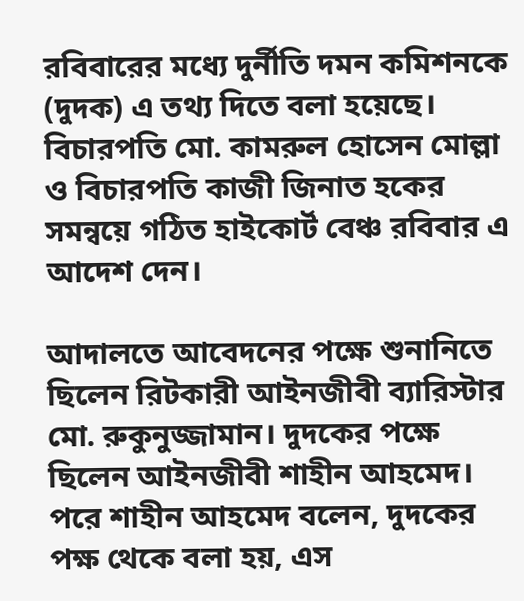রবিবারের মধ্যে দুর্নীতি দমন কমিশনকে (দুদক) এ তথ্য দিতে বলা হয়েছে। বিচারপতি মো. কামরুল হোসেন মোল্লা ও বিচারপতি কাজী জিনাত হকের সমন্বয়ে গঠিত হাইকোর্ট বেঞ্চ রবিবার এ আদেশ দেন।

আদালতে আবেদনের পক্ষে শুনানিতে ছিলেন রিটকারী আইনজীবী ব্যারিস্টার মো. রুকুনুজ্জামান। দুদকের পক্ষে ছিলেন আইনজীবী শাহীন আহমেদ। পরে শাহীন আহমেদ বলেন, দুদকের পক্ষ থেকে বলা হয়, এস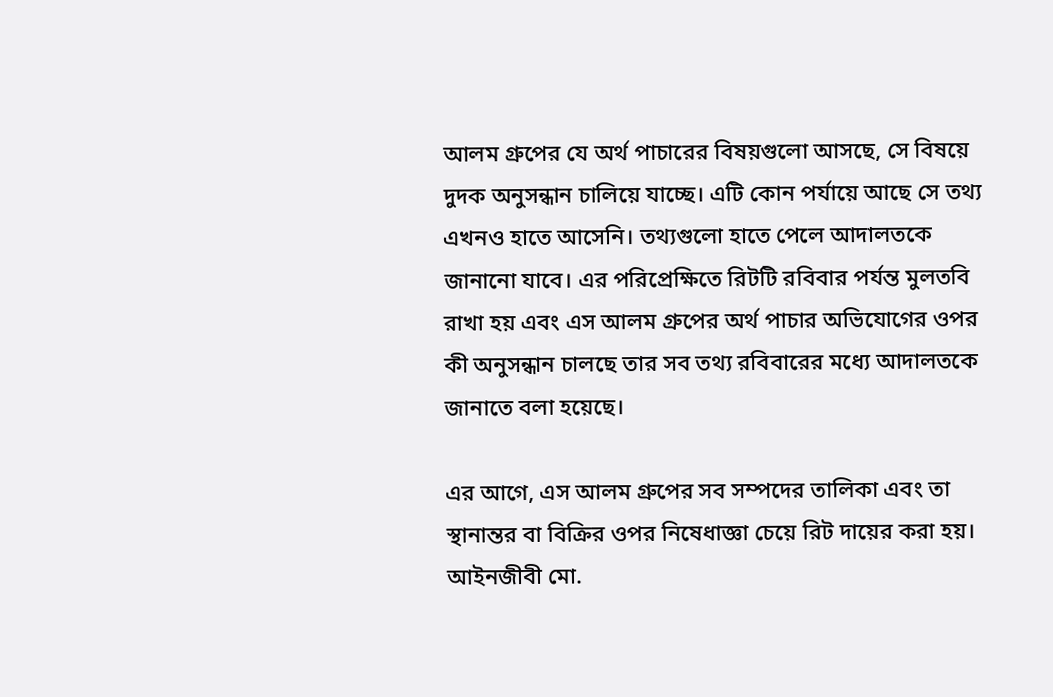আলম গ্রুপের যে অর্থ পাচারের বিষয়গুলো আসছে, সে বিষয়ে দুদক অনুসন্ধান চালিয়ে যাচ্ছে। এটি কোন পর্যায়ে আছে সে তথ্য এখনও হাতে আসেনি। তথ্যগুলো হাতে পেলে আদালতকে জানানো যাবে। এর পরিপ্রেক্ষিতে রিটটি রবিবার পর্যন্ত মুলতবি রাখা হয় এবং এস আলম গ্রুপের অর্থ পাচার অভিযোগের ওপর কী অনুসন্ধান চালছে তার সব তথ্য রবিবারের মধ্যে আদালতকে জানাতে বলা হয়েছে।

এর আগে, এস আলম গ্রুপের সব সম্পদের তালিকা এবং তা স্থানান্তর বা বিক্রির ওপর নিষেধাজ্ঞা চেয়ে রিট দায়ের করা হয়। আইনজীবী মো.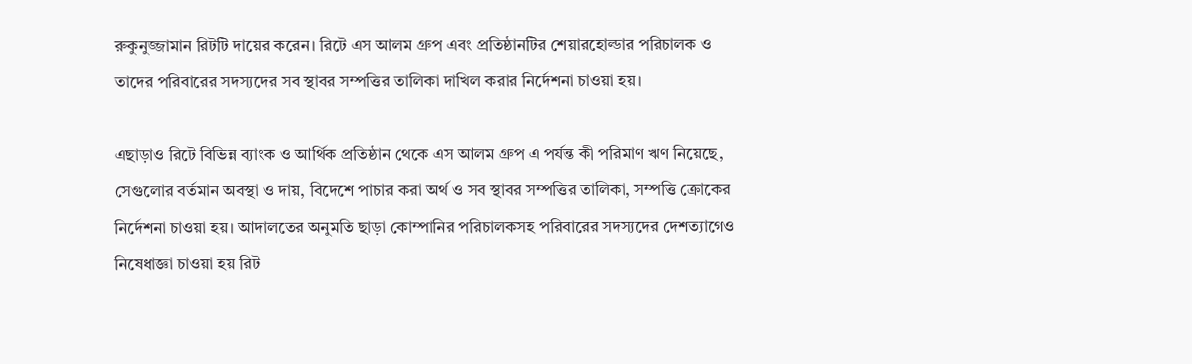রুকুনুজ্জামান রিটটি দায়ের করেন। রিটে এস আলম গ্রুপ এবং প্রতিষ্ঠানটির শেয়ারহোল্ডার পরিচালক ও তাদের পরিবারের সদস্যদের সব স্থাবর সম্পত্তির তালিকা দাখিল করার নির্দেশনা চাওয়া হয়।

এছাড়াও রিটে বিভিন্ন ব্যাংক ও আর্থিক প্রতিষ্ঠান থেকে এস আলম গ্রুপ এ পর্যন্ত কী পরিমাণ ঋণ নিয়েছে, সেগুলোর বর্তমান অবস্থা ও দায়, বিদেশে পাচার করা অর্থ ও সব স্থাবর সম্পত্তির তালিকা, সম্পত্তি ক্রোকের নির্দেশনা চাওয়া হয়। আদালতের অনুমতি ছাড়া কোম্পানির পরিচালকসহ পরিবারের সদস্যদের দেশত্যাগেও নিষেধাজ্ঞা চাওয়া হয় রিট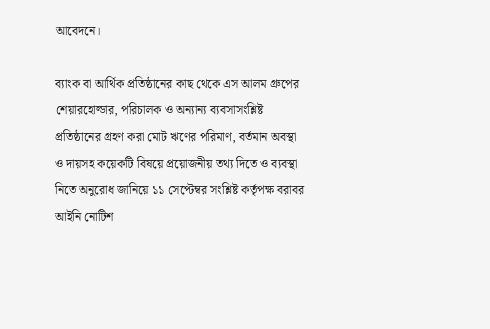আবেদনে।

ব্যাংক বা আর্থিক প্রতিষ্ঠানের কাছ থেকে এস আলম গ্রুপের শেয়ারহোল্ডার, পরিচালক ও অন্যান্য ব্যবসাসংশ্লিষ্ট প্রতিষ্ঠানের গ্রহণ করা মোট ঋণের পরিমাণ, বর্তমান অবস্থা ও দায়সহ কয়েকটি বিষয়ে প্রয়োজনীয় তথ্য দিতে ও ব্যবস্থা নিতে অনুরোধ জানিয়ে ১১ সেপ্টেম্বর সংশ্লিষ্ট কর্তৃপক্ষ বরাবর আইনি নোটিশ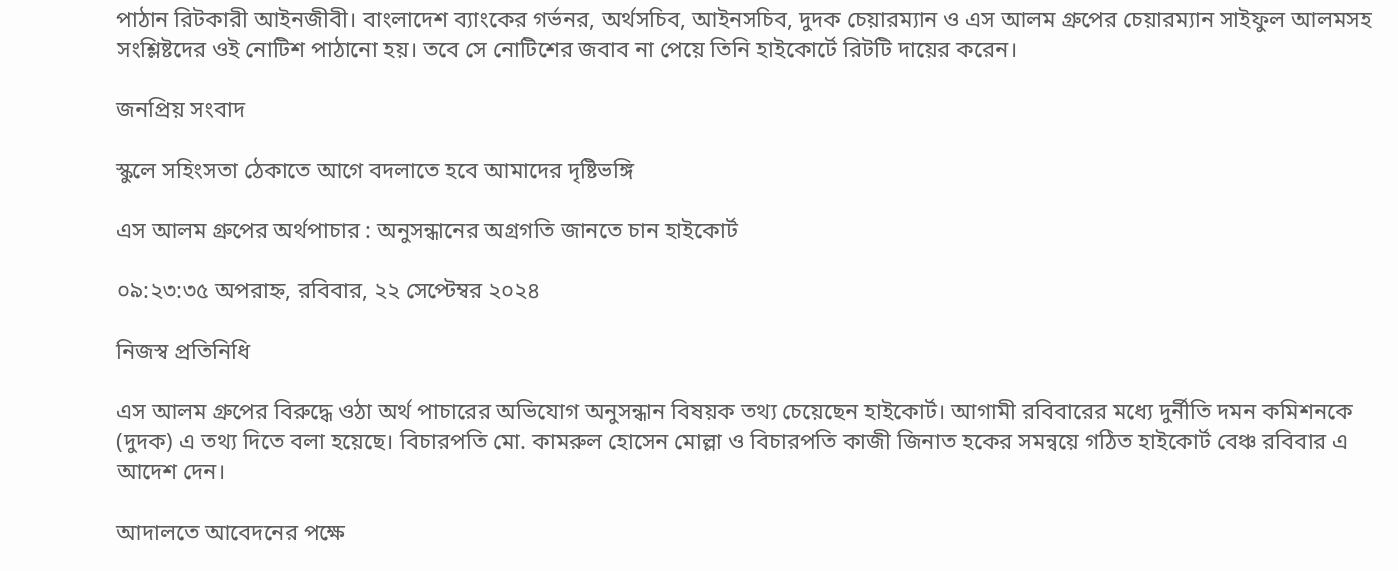পাঠান রিটকারী আইনজীবী। বাংলাদেশ ব্যাংকের গর্ভনর, অর্থসচিব, আইনসচিব, দুদক চেয়ারম্যান ও এস আলম গ্রুপের চেয়ারম্যান সাইফুল আলমসহ সংশ্লিষ্টদের ওই নোটিশ পাঠানো হয়। তবে সে নোটিশের জবাব না পেয়ে তিনি হাইকোর্টে রিটটি দায়ের করেন।

জনপ্রিয় সংবাদ

স্কুলে সহিংসতা ঠেকাতে আগে বদলাতে হবে আমাদের দৃষ্টিভঙ্গি

এস আলম গ্রুপের অর্থপাচার : অনুসন্ধানের অগ্রগতি জানতে চান হাইকোর্ট

০৯:২৩:৩৫ অপরাহ্ন, রবিবার, ২২ সেপ্টেম্বর ২০২৪

নিজস্ব প্রতিনিধি

এস আলম গ্রুপের বিরুদ্ধে ওঠা অর্থ পাচারের অভিযোগ অনুসন্ধান বিষয়ক তথ্য চেয়েছেন হাইকোর্ট। আগামী রবিবারের মধ্যে দুর্নীতি দমন কমিশনকে (দুদক) এ তথ্য দিতে বলা হয়েছে। বিচারপতি মো. কামরুল হোসেন মোল্লা ও বিচারপতি কাজী জিনাত হকের সমন্বয়ে গঠিত হাইকোর্ট বেঞ্চ রবিবার এ আদেশ দেন।

আদালতে আবেদনের পক্ষে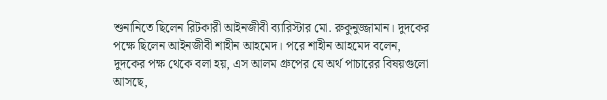শুনানিতে ছিলেন রিটকারী আইনজীবী ব্যারিস্টার মো. রুকুনুজ্জামান। দুদকের পক্ষে ছিলেন আইনজীবী শাহীন আহমেদ। পরে শাহীন আহমেদ বলেন, দুদকের পক্ষ থেকে বলা হয়, এস আলম গ্রুপের যে অর্থ পাচারের বিষয়গুলো আসছে,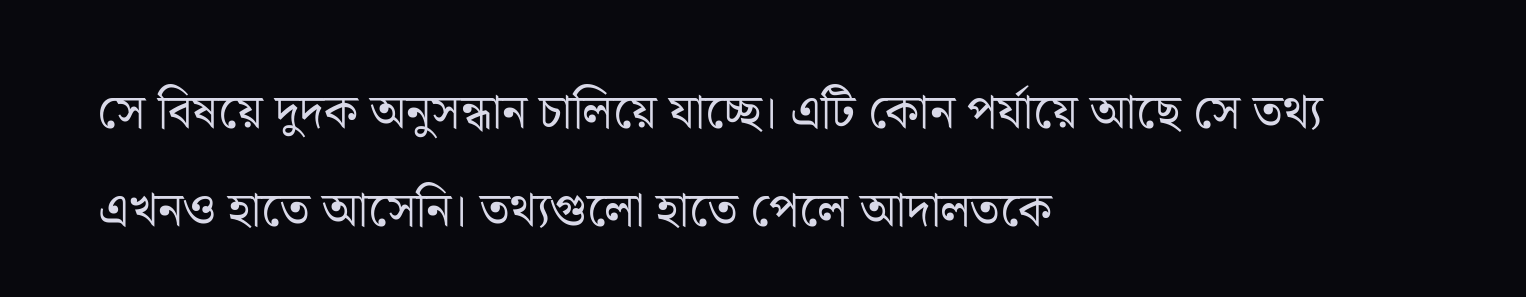সে বিষয়ে দুদক অনুসন্ধান চালিয়ে যাচ্ছে। এটি কোন পর্যায়ে আছে সে তথ্য এখনও হাতে আসেনি। তথ্যগুলো হাতে পেলে আদালতকে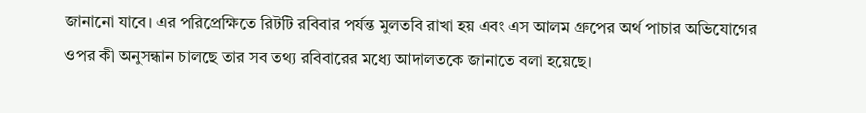জানানো যাবে। এর পরিপ্রেক্ষিতে রিটটি রবিবার পর্যন্ত মুলতবি রাখা হয় এবং এস আলম গ্রুপের অর্থ পাচার অভিযোগের ওপর কী অনুসন্ধান চালছে তার সব তথ্য রবিবারের মধ্যে আদালতকে জানাতে বলা হয়েছে।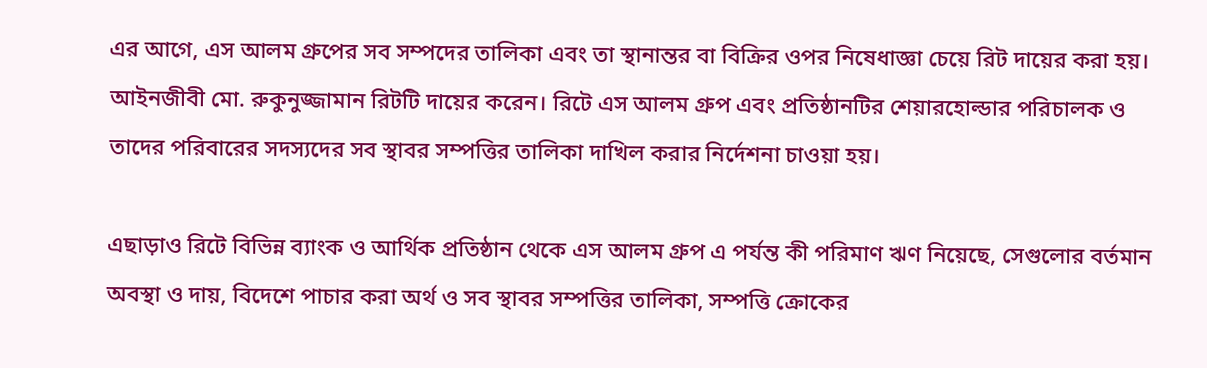এর আগে, এস আলম গ্রুপের সব সম্পদের তালিকা এবং তা স্থানান্তর বা বিক্রির ওপর নিষেধাজ্ঞা চেয়ে রিট দায়ের করা হয়। আইনজীবী মো. রুকুনুজ্জামান রিটটি দায়ের করেন। রিটে এস আলম গ্রুপ এবং প্রতিষ্ঠানটির শেয়ারহোল্ডার পরিচালক ও তাদের পরিবারের সদস্যদের সব স্থাবর সম্পত্তির তালিকা দাখিল করার নির্দেশনা চাওয়া হয়।

এছাড়াও রিটে বিভিন্ন ব্যাংক ও আর্থিক প্রতিষ্ঠান থেকে এস আলম গ্রুপ এ পর্যন্ত কী পরিমাণ ঋণ নিয়েছে, সেগুলোর বর্তমান অবস্থা ও দায়, বিদেশে পাচার করা অর্থ ও সব স্থাবর সম্পত্তির তালিকা, সম্পত্তি ক্রোকের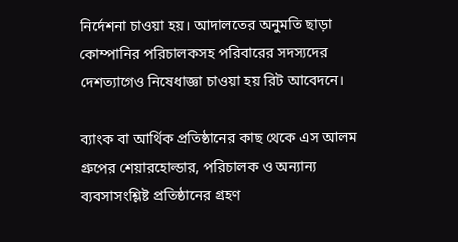নির্দেশনা চাওয়া হয়। আদালতের অনুমতি ছাড়া কোম্পানির পরিচালকসহ পরিবারের সদস্যদের দেশত্যাগেও নিষেধাজ্ঞা চাওয়া হয় রিট আবেদনে।

ব্যাংক বা আর্থিক প্রতিষ্ঠানের কাছ থেকে এস আলম গ্রুপের শেয়ারহোল্ডার, পরিচালক ও অন্যান্য ব্যবসাসংশ্লিষ্ট প্রতিষ্ঠানের গ্রহণ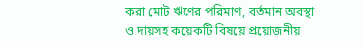করা মোট ঋণের পরিমাণ, বর্তমান অবস্থা ও দায়সহ কয়েকটি বিষয়ে প্রয়োজনীয়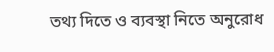তথ্য দিতে ও ব্যবস্থা নিতে অনুরোধ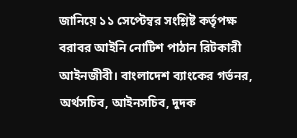জানিয়ে ১১ সেপ্টেম্বর সংশ্লিষ্ট কর্তৃপক্ষ বরাবর আইনি নোটিশ পাঠান রিটকারী আইনজীবী। বাংলাদেশ ব্যাংকের গর্ভনর, অর্থসচিব, আইনসচিব, দুদক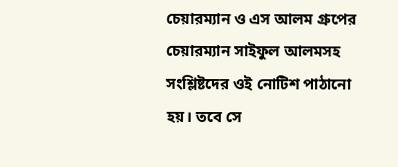চেয়ারম্যান ও এস আলম গ্রুপের চেয়ারম্যান সাইফুল আলমসহ সংশ্লিষ্টদের ওই নোটিশ পাঠানো হয়। তবে সে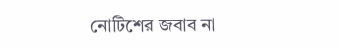নোটিশের জবাব না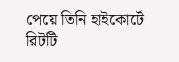পেয়ে তিনি হাইকোর্টে রিটটি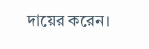দায়ের করেন।